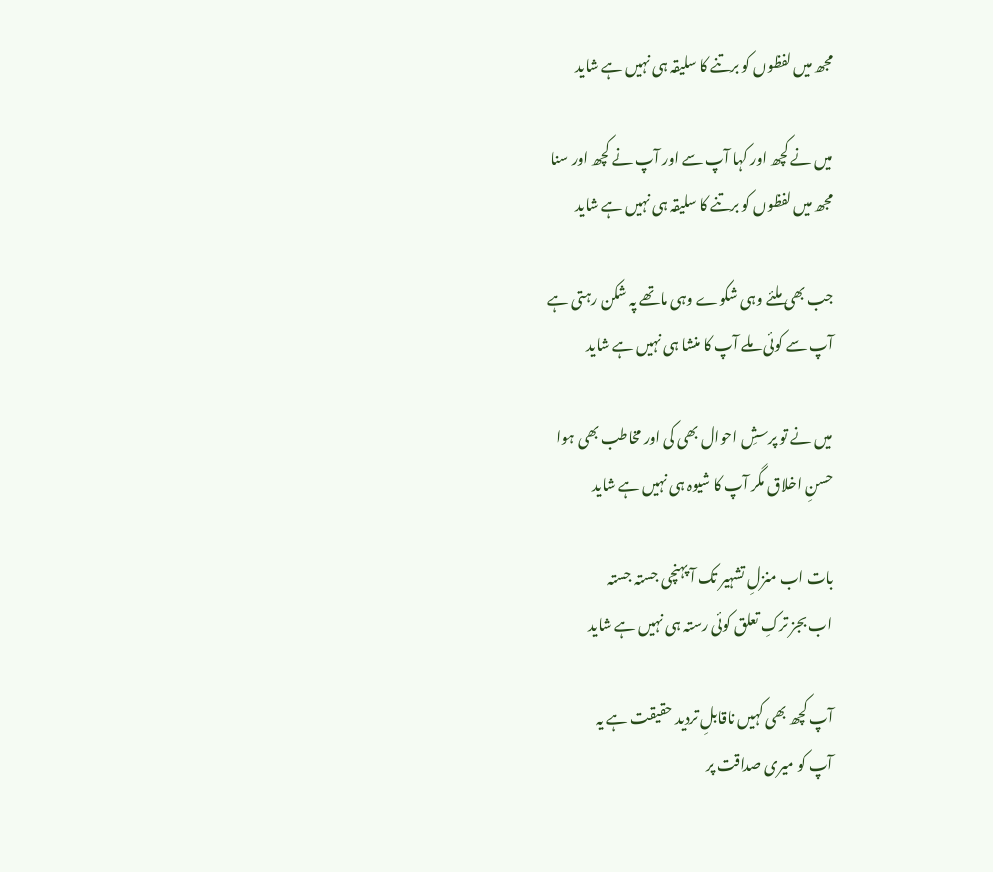مجھ میں لفظوں کو برتنے کا سلیقہ ہی نہیں ہے شاید

میں نے کچھ اور کہا آپ سے اور آپ نے کچھ اور سنا
مجھ میں لفظوں کو برتنے کا سلیقہ ہی نہیں ہے شاید

جب بھی ملئے وہی شکوے وہی ماتھے پہ شکن رہتی ہے
آپ سے کوئی ملے آپ کا منشا ہی نہیں ہے شاید

میں نے تو پرسشِ احوال بھی کی اور مخاطب بھی ہوا
حسنِ اخلاق مگر آپ کا شیوہ ہی نہیں ہے شاید

بات اب منزلِ تشہیر تک آ پہنچی جستہ جستہ
اب بجز ترکِ تعلق کوئی رستہ ہی نہیں ہے شاید

آپ کچھ بھی کہیں ناقابلِ تردید حقیقت ہے یہ
آپ کو میری صداقت پر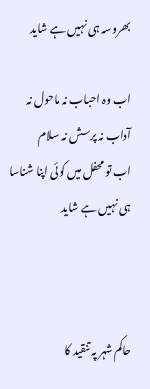بھروسہ ہی نہیں ہے شاید

اب وہ احباب نہ ماحول نہ آداب نہ پرسش نہ سلام
اب تو محفل میں کوئی اپنا شناسا ہی نہیں ہے شاید



حاکم شہر پہ تنقید کا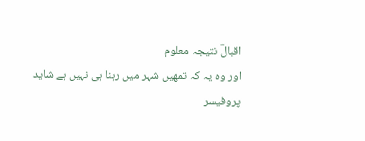اقبالؔ نتیجہ معلوم
اور وہ یہ کہ تمھیں شہر میں رہنا ہی نہیں ہے شاید
پروفیسر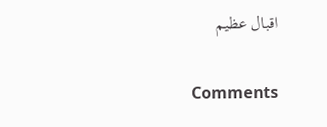اقبال عظیم

Comments